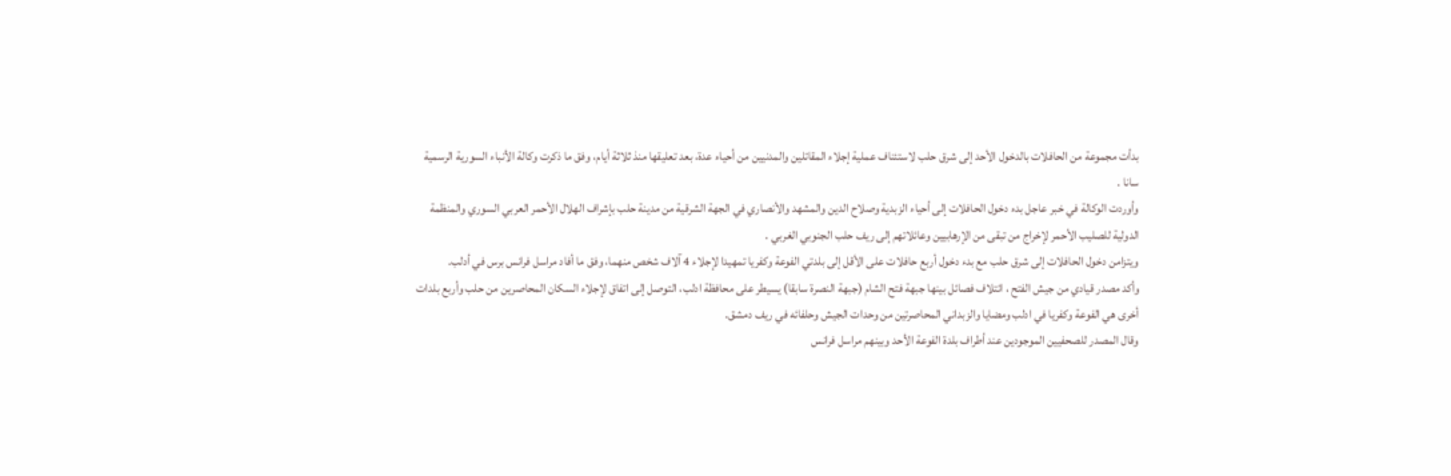بدأت مجموعة من الحافلات بالدخول الأحد إلى شرق حلب لاستئناف عملية إجلاء المقاتلين والمدنيين من أحياء عدة، بعد تعليقها منذ ثلاثة أيام، وفق ما ذكرت وكالة الأنباء السورية الرسمية سانا .
وأوردت الوكالة في خبر عاجل بدء دخول الحافلات إلى أحياء الزبدية وصلاح الدين والمشهد والأنصاري في الجهة الشرقية من مدينة حلب بإشراف الهلال الأحمر العربي السوري والمنظمة الدولية للصليب الأحمر لإخراج من تبقى من الإرهابيين وعائلاتهم إلى ريف حلب الجنوبي الغربي .
ويتزامن دخول الحافلات إلى شرق حلب مع بدء دخول أربع حافلات على الأقل إلى بلدتي الفوعة وكفريا تمهيدا لإجلاء 4 آلاف شخص منهما، وفق ما أفاد مراسل فرانس برس في أدلب.
وأكد مصدر قيادي من جيش الفتح ، ائتلاف فصائل بينها جبهة فتح الشام (جبهة النصرة سابقا) يسيطر على محافظة ادلب، التوصل إلى اتفاق لإجلاء السكان المحاصرين من حلب وأربع بلدات أخرى هي الفوعة وكفريا في ادلب ومضايا والزبداني المحاصرتين من وحدات الجيش وحلفائه في ريف دمشق.
وقال المصدر للصحفيين الموجودين عند أطراف بلدة الفوعة الأحد وبينهم مراسل فرانس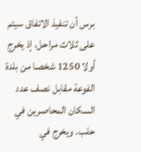برس أن تنفيذ الاتفاق سيتم على ثلاث مراحل، إذ يخرج أولا 1250 شخصا من بلدة الفوعة مقابل نصف عدد السكان المحاصرين في حلب. ويخرج في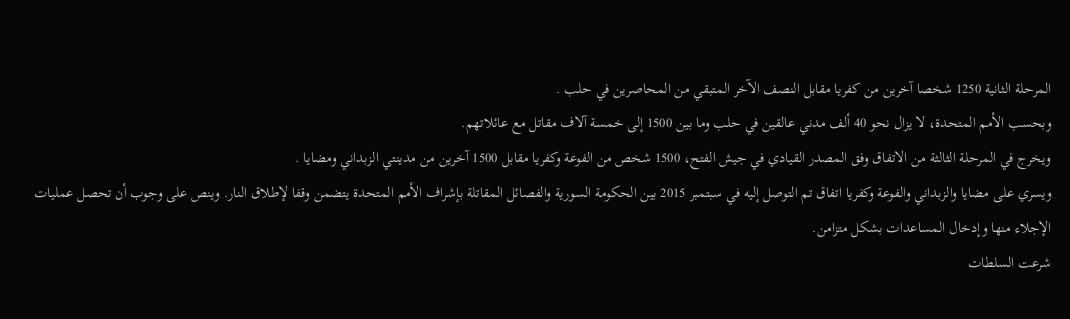المرحلة الثانية 1250 شخصا آخرين من كفريا مقابل النصف الآخر المتبقي من المحاصرين في حلب .
وبحسب الأمم المتحدة، لا يزال نحو 40 ألف مدني عالقين في حلب وما بين 1500 إلى خمسة آلاف مقاتل مع عائلاتهم.
ويخرج في المرحلة الثالثة من الاتفاق وفق المصدر القيادي في جيش الفتح، 1500 شخص من الفوعة وكفريا مقابل 1500 آخرين من مدينتي الزبداني ومضايا .
ويسري على مضايا والزبداني والفوعة وكفريا اتفاق تم التوصل إليه في سبتمبر 2015 بين الحكومة السورية والفصائل المقاتلة بإشراف الأمم المتحدة يتضمن وقفا لإطلاق النار. وينص على وجوب أن تحصل عمليات الإجلاء منها وإدخال المساعدات بشكل متزامن.
شرعت السلطات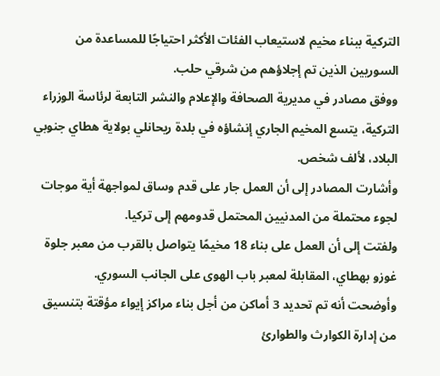التركية ببناء مخيم لاستيعاب الفئات الأكثر احتياجًا للمساعدة من السوريين الذين تم إجلاؤهم من شرقي حلب.
ووفق مصادر في مديرية الصحافة والإعلام والنشر التابعة لرئاسة الوزراء التركية، يتسع المخيم الجاري إنشاؤه في بلدة ريحانلي بولاية هطاي جنوبي البلاد، لألف شخص.
وأشارت المصادر إلى أن العمل جار على قدم وساق لمواجهة أية موجات لجوء محتملة من المدنيين المحتمل قدومهم إلى تركيا.
ولفتت إلى أن العمل على بناء 18 مخيمًا يتواصل بالقرب من معبر جلوة غوزو بهطاي، المقابلة لمعبر باب الهوى على الجانب السوري.
وأوضحت أنه تم تحديد 3 أماكن من أجل بناء مراكز إيواء مؤقتة بتنسيق من إدارة الكوارث والطوارئ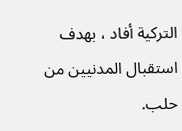التركية أفاد ، بهدف استقبال المدنيين من حلب.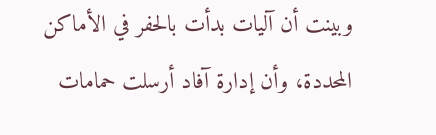وبينت أن آليات بدأت بالحفر في الأماكن المحددة، وأن إدارة آفاد أرسلت حمامات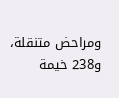ومراحض متنقلة، و238 خيمة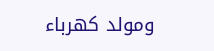ومولد كهرباء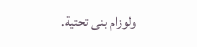ولوزام بنى تحتية.